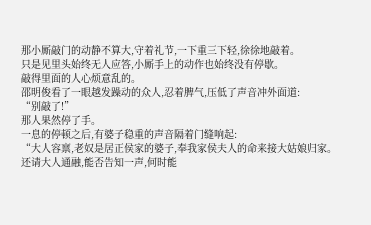那小厮敲门的动静不算大,守着礼节,一下重三下轻,徐徐地敲着。
只是见里头始终无人应答,小厮手上的动作也始终没有停歇。
敲得里面的人心烦意乱的。
邵明俊看了一眼越发躁动的众人,忍着脾气,压低了声音冲外面道:
“别敲了!”
那人果然停了手。
一息的停顿之后,有婆子稳重的声音隔着门缝响起:
“大人容禀,老奴是居正侯家的婆子,奉我家侯夫人的命来接大姑娘归家。
还请大人通融,能否告知一声,何时能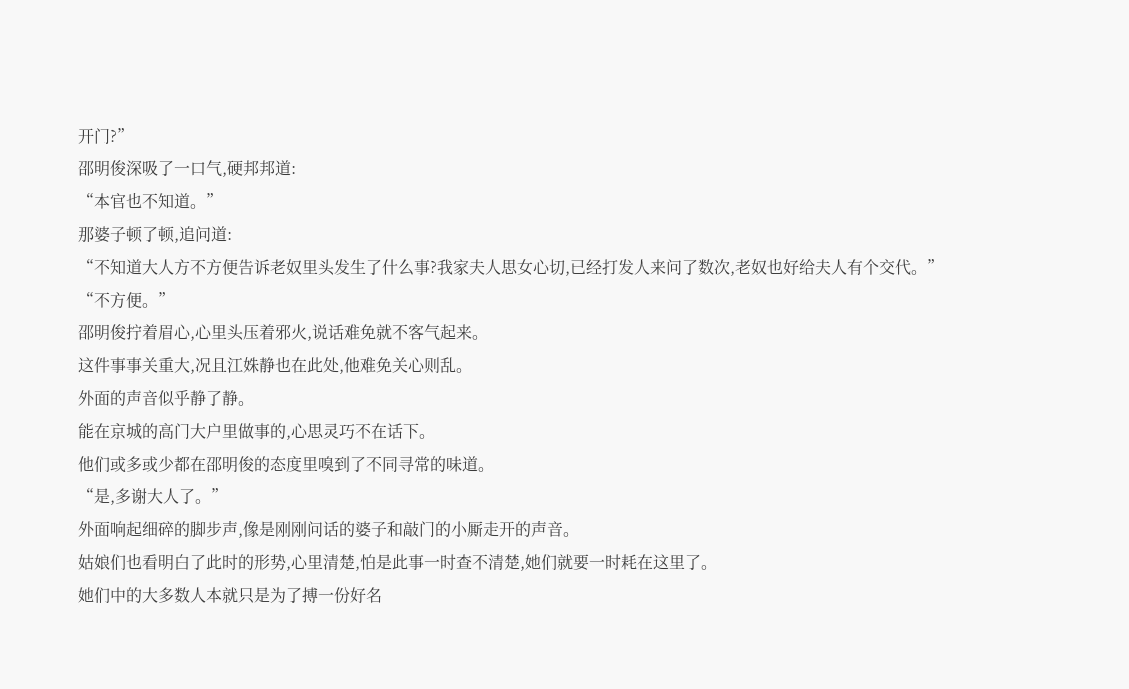开门?”
邵明俊深吸了一口气,硬邦邦道:
“本官也不知道。”
那婆子顿了顿,追问道:
“不知道大人方不方便告诉老奴里头发生了什么事?我家夫人思女心切,已经打发人来问了数次,老奴也好给夫人有个交代。”
“不方便。”
邵明俊拧着眉心,心里头压着邪火,说话难免就不客气起来。
这件事事关重大,况且江姝静也在此处,他难免关心则乱。
外面的声音似乎静了静。
能在京城的高门大户里做事的,心思灵巧不在话下。
他们或多或少都在邵明俊的态度里嗅到了不同寻常的味道。
“是,多谢大人了。”
外面响起细碎的脚步声,像是刚刚问话的婆子和敲门的小厮走开的声音。
姑娘们也看明白了此时的形势,心里清楚,怕是此事一时查不清楚,她们就要一时耗在这里了。
她们中的大多数人本就只是为了搏一份好名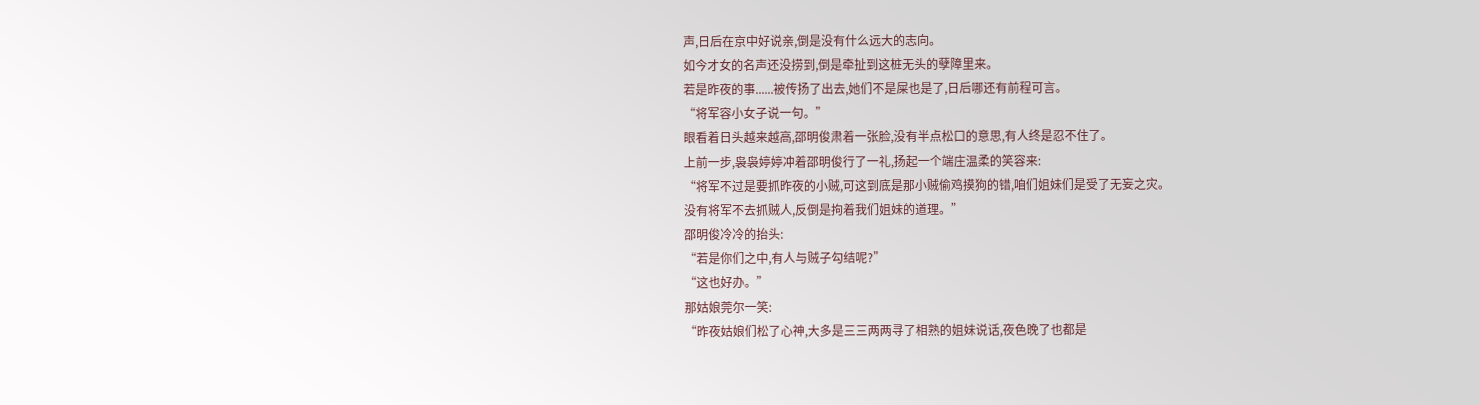声,日后在京中好说亲,倒是没有什么远大的志向。
如今才女的名声还没捞到,倒是牵扯到这桩无头的孽障里来。
若是昨夜的事......被传扬了出去,她们不是屎也是了,日后哪还有前程可言。
“将军容小女子说一句。”
眼看着日头越来越高,邵明俊肃着一张脸,没有半点松口的意思,有人终是忍不住了。
上前一步,袅袅婷婷冲着邵明俊行了一礼,扬起一个端庄温柔的笑容来:
“将军不过是要抓昨夜的小贼,可这到底是那小贼偷鸡摸狗的错,咱们姐妹们是受了无妄之灾。
没有将军不去抓贼人,反倒是拘着我们姐妹的道理。”
邵明俊冷冷的抬头:
“若是你们之中,有人与贼子勾结呢?”
“这也好办。”
那姑娘莞尔一笑:
“昨夜姑娘们松了心神,大多是三三两两寻了相熟的姐妹说话,夜色晚了也都是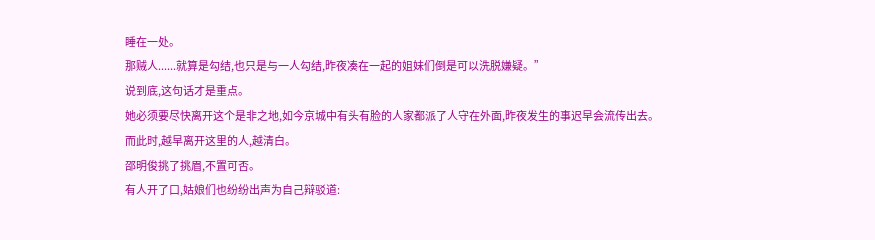睡在一处。
那贼人......就算是勾结,也只是与一人勾结,昨夜凑在一起的姐妹们倒是可以洗脱嫌疑。”
说到底,这句话才是重点。
她必须要尽快离开这个是非之地,如今京城中有头有脸的人家都派了人守在外面,昨夜发生的事迟早会流传出去。
而此时,越早离开这里的人,越清白。
邵明俊挑了挑眉,不置可否。
有人开了口,姑娘们也纷纷出声为自己辩驳道: